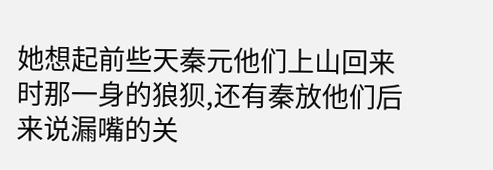她想起前些天秦元他们上山回来时那一身的狼狈,还有秦放他们后来说漏嘴的关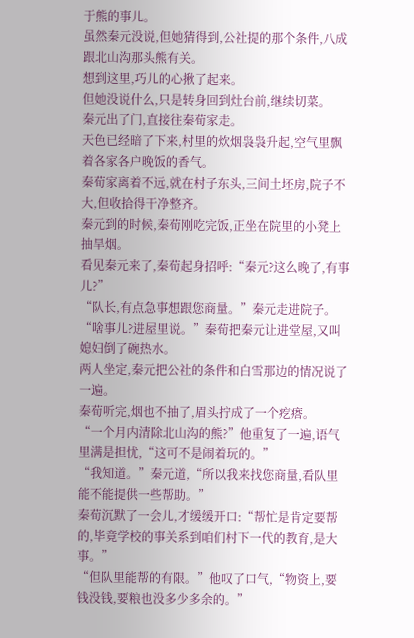于熊的事儿。
虽然秦元没说,但她猜得到,公社提的那个条件,八成跟北山沟那头熊有关。
想到这里,巧儿的心揪了起来。
但她没说什么,只是转身回到灶台前,继续切菜。
秦元出了门,直接往秦荀家走。
天色已经暗了下来,村里的炊烟袅袅升起,空气里飘着各家各户晚饭的香气。
秦荀家离着不远,就在村子东头,三间土坯房,院子不大,但收拾得干净整齐。
秦元到的时候,秦荀刚吃完饭,正坐在院里的小凳上抽旱烟。
看见秦元来了,秦荀起身招呼:“秦元?这么晚了,有事儿?”
“队长,有点急事想跟您商量。”秦元走进院子。
“啥事儿?进屋里说。”秦荀把秦元让进堂屋,又叫媳妇倒了碗热水。
两人坐定,秦元把公社的条件和白雪那边的情况说了一遍。
秦荀听完,烟也不抽了,眉头拧成了一个疙瘩。
“一个月内清除北山沟的熊?”他重复了一遍,语气里满是担忧,“这可不是闹着玩的。”
“我知道。”秦元道,“所以我来找您商量,看队里能不能提供一些帮助。”
秦荀沉默了一会儿,才缓缓开口:“帮忙是肯定要帮的,毕竟学校的事关系到咱们村下一代的教育,是大事。”
“但队里能帮的有限。”他叹了口气,“物资上,要钱没钱,要粮也没多少多余的。”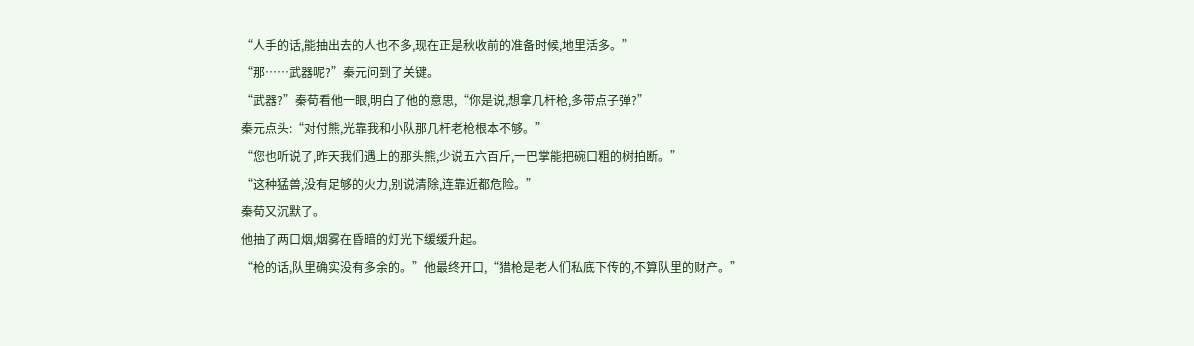“人手的话,能抽出去的人也不多,现在正是秋收前的准备时候,地里活多。”
“那……武器呢?”秦元问到了关键。
“武器?”秦荀看他一眼,明白了他的意思,“你是说,想拿几杆枪,多带点子弹?”
秦元点头:“对付熊,光靠我和小队那几杆老枪根本不够。”
“您也听说了,昨天我们遇上的那头熊,少说五六百斤,一巴掌能把碗口粗的树拍断。”
“这种猛兽,没有足够的火力,别说清除,连靠近都危险。”
秦荀又沉默了。
他抽了两口烟,烟雾在昏暗的灯光下缓缓升起。
“枪的话,队里确实没有多余的。”他最终开口,“猎枪是老人们私底下传的,不算队里的财产。”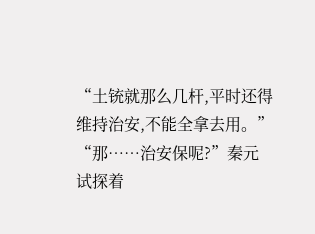“土铳就那么几杆,平时还得维持治安,不能全拿去用。”
“那……治安保呢?”秦元试探着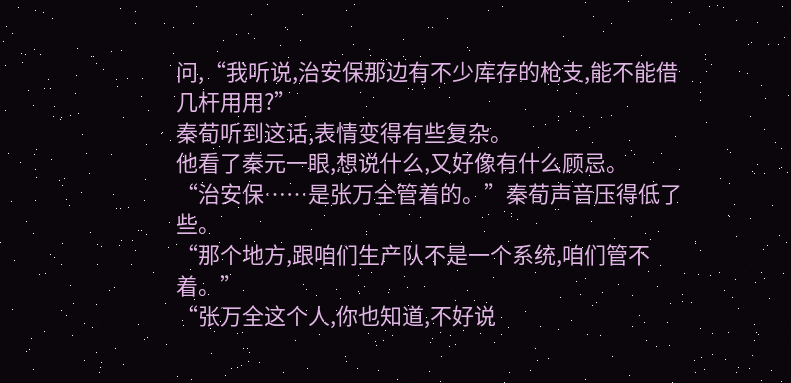问,“我听说,治安保那边有不少库存的枪支,能不能借几杆用用?”
秦荀听到这话,表情变得有些复杂。
他看了秦元一眼,想说什么,又好像有什么顾忌。
“治安保……是张万全管着的。”秦荀声音压得低了些。
“那个地方,跟咱们生产队不是一个系统,咱们管不着。”
“张万全这个人,你也知道,不好说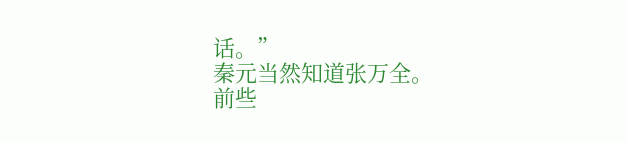话。”
秦元当然知道张万全。
前些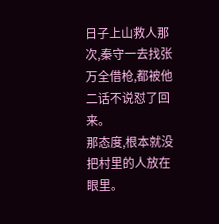日子上山救人那次,秦守一去找张万全借枪,都被他二话不说怼了回来。
那态度,根本就没把村里的人放在眼里。